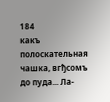184
какъ полоскательная чашка, вгђсомъ до пуда... Ла-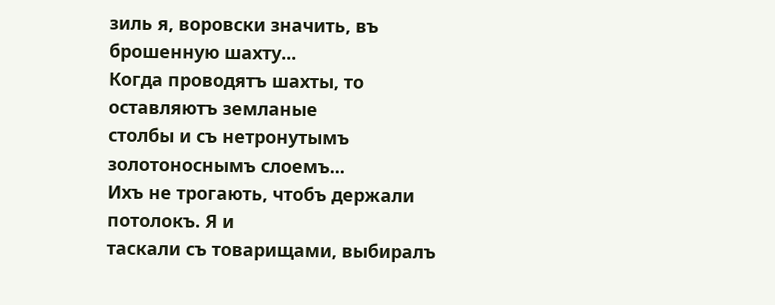зиль я, воровски значить, въ брошенную шахту...
Когда проводятъ шахты, то оставляютъ земланые
столбы и съ нетронутымъ золотоноснымъ слоемъ...
Ихъ не трогають, чтобъ держали потолокъ. Я и
таскали съ товарищами, выбиралъ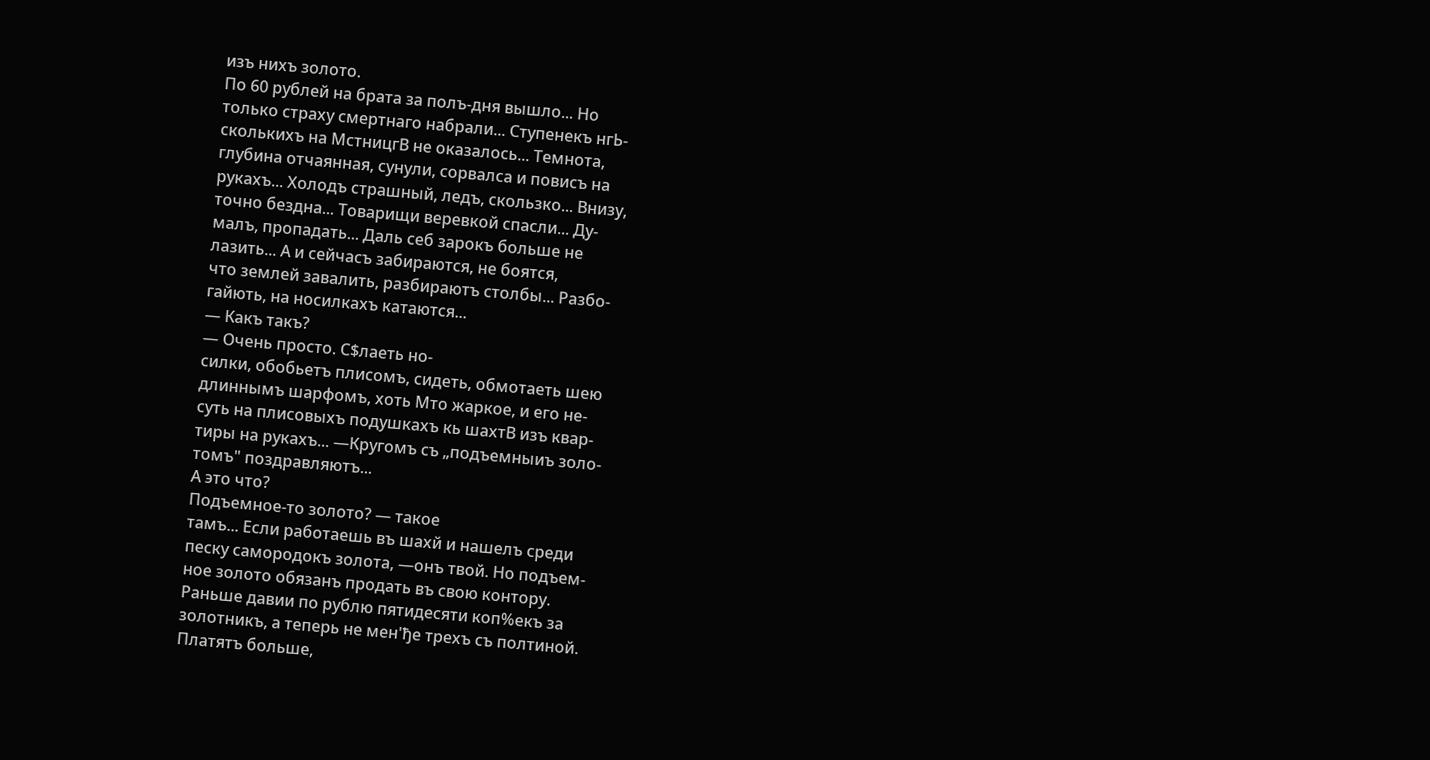изъ нихъ золото.
По 60 рублей на брата за полъ-дня вышло... Но
только страху смертнаго набрали... Ступенекъ нгЬ-
сколькихъ на МстницгВ не оказалось... Темнота,
глубина отчаянная, сунули, сорвалса и повисъ на
рукахъ... Холодъ страшный, ледъ, скользко... Внизу,
точно бездна... Товарищи веревкой спасли... Ду-
малъ, пропадать... Даль себ зарокъ больше не
лазить... А и сейчасъ забираются, не боятся,
что землей завалить, разбираютъ столбы... Разбо-
гайють, на носилкахъ катаются...
— Какъ такъ?
— Очень просто. С$лаеть но-
силки, обобьетъ плисомъ, сидеть, обмотаеть шею
длиннымъ шарфомъ, хоть Мто жаркое, и его не-
суть на плисовыхъ подушкахъ кь шахтВ изъ квар-
тиры на рукахъ... —Кругомъ съ „подъемныиъ золо-
томъ" поздравляютъ...
А это что?
Подъемное-то золото? — такое
тамъ... Если работаешь въ шахй и нашелъ среди
песку самородокъ золота, —онъ твой. Но подъем-
ное золото обязанъ продать въ свою контору.
Раньше давии по рублю пятидесяти коп%екъ за
золотникъ, а теперь не мен'ђе трехъ съ полтиной.
Платятъ больше,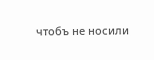чтобъ не носили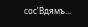сос'Вдямъ...